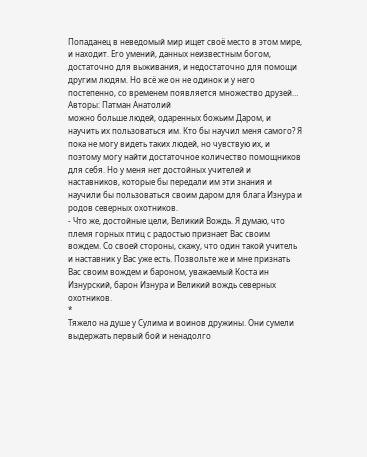Попаданец в неведомый мир ищет своё место в этом мире, и находит. Его умений, данных неизвестным богом, достаточно для выживания, и недостаточно для помощи другим людям. Но всё же он не одинок и у него постепенно, со временем появляется множество друзей…
Авторы: Патман Анатолий
можно больше людей, одаренных божьим Даром, и научить их пользоваться им. Кто бы научил меня самого? Я пока не могу видеть таких людей, но чувствую их, и поэтому могу найти достаточное количество помощников для себя. Но у меня нет достойных учителей и наставников, которые бы передали им эти знания и научили бы пользоваться своим даром для блага Изнура и родов северных охотников.
‑ Что же, достойные цели, Великий Вождь. Я думаю, что племя горных птиц с радостью признает Вас своим вождем. Со своей стороны, скажу, что один такой учитель и наставник у Вас уже есть. Позвольте же и мне признать Вас своим вождем и бароном, уважаемый Коста ин Изнурский, барон Изнура и Великий вождь северных охотников.
*
Тяжело на душе у Сулима и воинов дружины. Они сумели выдержать первый бой и ненадолго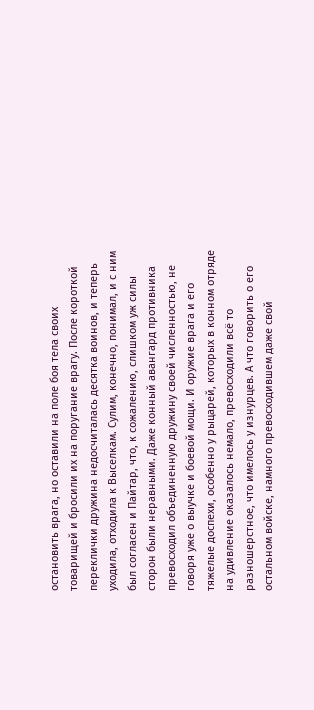остановить врага, но оставили на поле боя тела своих товарищей и бросили их на поругание врагу. После короткой переклички дружина недосчиталась десятка воинов, и теперь уходила, отходила к Выселкам. Сулим, конечно, понимал, и с ним был согласен и Пайтар, что, к сожалению, слишком уж силы сторон были неравными. Даже конный авангард противника превосходил объединенную дружину своей численностью, не говоря уже о выучке и боевой мощи. И оружие врага и его тяжелые доспехи, особенно у рыцарей, которых в конном отряде на удивление оказалось немало, превосходили всё то разношерстное, что имелось у изнурцев. А что говорить о его остальном войске, намного превосходившем даже свой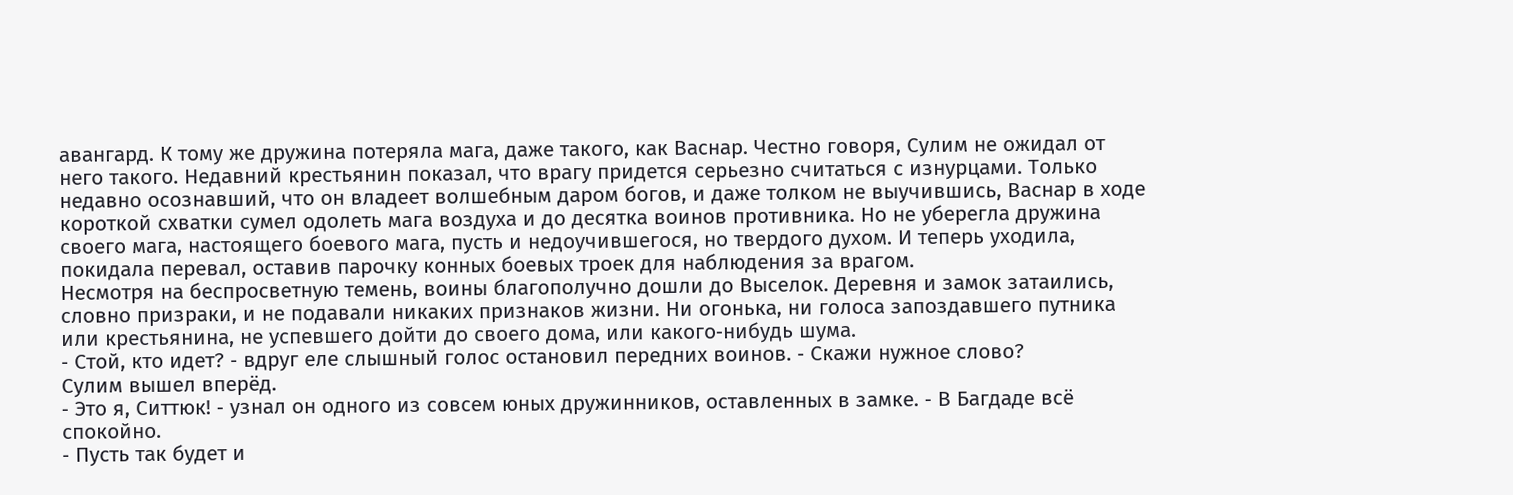авангард. К тому же дружина потеряла мага, даже такого, как Васнар. Честно говоря, Сулим не ожидал от него такого. Недавний крестьянин показал, что врагу придется серьезно считаться с изнурцами. Только недавно осознавший, что он владеет волшебным даром богов, и даже толком не выучившись, Васнар в ходе короткой схватки сумел одолеть мага воздуха и до десятка воинов противника. Но не уберегла дружина своего мага, настоящего боевого мага, пусть и недоучившегося, но твердого духом. И теперь уходила, покидала перевал, оставив парочку конных боевых троек для наблюдения за врагом.
Несмотря на беспросветную темень, воины благополучно дошли до Выселок. Деревня и замок затаились, словно призраки, и не подавали никаких признаков жизни. Ни огонька, ни голоса запоздавшего путника или крестьянина, не успевшего дойти до своего дома, или какого‑нибудь шума.
‑ Стой, кто идет? ‑ вдруг еле слышный голос остановил передних воинов. ‑ Скажи нужное слово?
Сулим вышел вперёд.
‑ Это я, Ситтюк! ‑ узнал он одного из совсем юных дружинников, оставленных в замке. ‑ В Багдаде всё спокойно.
‑ Пусть так будет и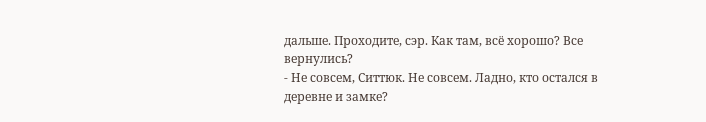дальше. Проходите, сэр. Как там, всё хорошо? Все вернулись?
‑ Не совсем, Ситтюк. Не совсем. Ладно, кто остался в деревне и замке?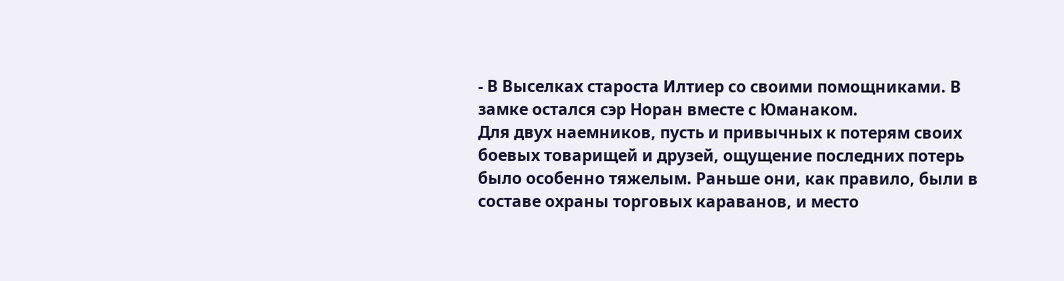‑ В Выселках староста Илтиер со своими помощниками. В замке остался сэр Норан вместе с Юманаком.
Для двух наемников, пусть и привычных к потерям своих боевых товарищей и друзей, ощущение последних потерь было особенно тяжелым. Раньше они, как правило, были в составе охраны торговых караванов, и место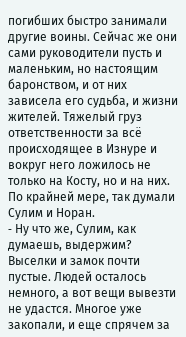погибших быстро занимали другие воины. Сейчас же они сами руководители пусть и маленьким, но настоящим баронством, и от них зависела его судьба, и жизни жителей. Тяжелый груз ответственности за всё происходящее в Изнуре и вокруг него ложилось не только на Косту, но и на них. По крайней мере, так думали Сулим и Норан.
‑ Ну что же, Сулим, как думаешь, выдержим? Выселки и замок почти пустые. Людей осталось немного, а вот вещи вывезти не удастся. Многое уже закопали, и еще спрячем за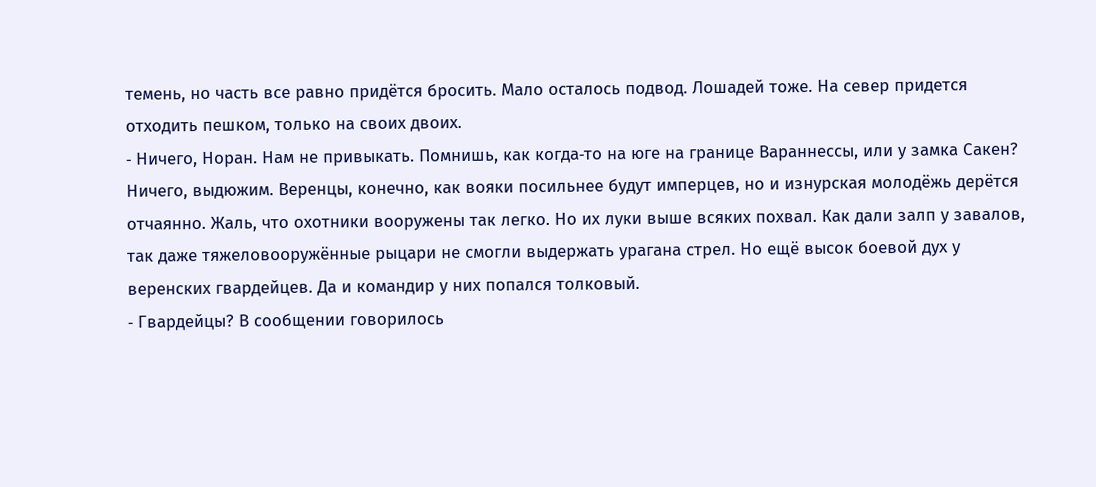темень, но часть все равно придётся бросить. Мало осталось подвод. Лошадей тоже. На север придется отходить пешком, только на своих двоих.
‑ Ничего, Норан. Нам не привыкать. Помнишь, как когда‑то на юге на границе Вараннессы, или у замка Сакен? Ничего, выдюжим. Веренцы, конечно, как вояки посильнее будут имперцев, но и изнурская молодёжь дерётся отчаянно. Жаль, что охотники вооружены так легко. Но их луки выше всяких похвал. Как дали залп у завалов, так даже тяжеловооружённые рыцари не смогли выдержать урагана стрел. Но ещё высок боевой дух у веренских гвардейцев. Да и командир у них попался толковый.
‑ Гвардейцы? В сообщении говорилось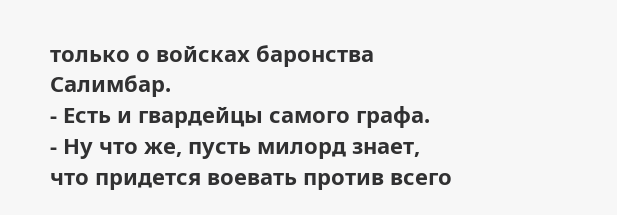только о войсках баронства Салимбар.
‑ Есть и гвардейцы самого графа.
‑ Ну что же, пусть милорд знает, что придется воевать против всего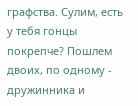графства. Сулим, есть у тебя гонцы покрепче? Пошлем двоих, по одному ‑ дружинника и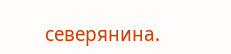северянина.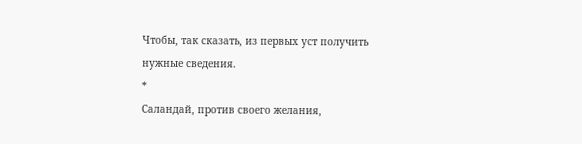Чтобы, так сказать, из первых уст получить нужные сведения.
*
Саландай, против своего желания,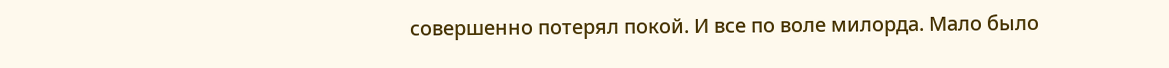совершенно потерял покой. И все по воле милорда. Мало было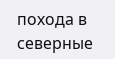похода в северные